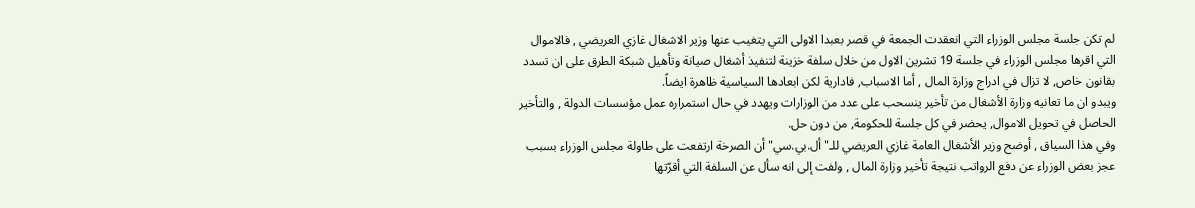لم تكن جلسة مجلس الوزراء التي انعقدت الجمعة في قصر بعبدا الاولى التي يتغيب عنها وزير الاشغال غازي العريضي , فالاموال التي اقرها مجلس الوزراء في جلسة 19 تشرين الاول من خلال سلفة خزينة لتنفيذ أشغال صيانة وتأهيل شبكة الطرق على ان تسدد بقانون خاص, لا تزال في ادراج وزارة المال , أما الاسباب, فادارية لكن ابعادها السياسية ظاهرة ايضاً.
ويبدو ان ما تعانيه وزارة الأشغال من تأخير ينسحب على عدد من الوزارات ويهدد في حال استمراره عمل مؤسسات الدولة , والتأخير الحاصل في تحويل الاموال, يحضر في كل جلسة للحكومة, من دون حل.
وفي هذا السياق , أوضح وزير الأشغال العامة غازي العريضي للـ"أل.بي.سي" أن الصرخة ارتفعت على طاولة مجلس الوزراء بسبب عجز بعض الوزراء عن دفع الرواتب نتيجة تأخير وزارة المال , ولفت إلى انه سأل عن السلفة التي أقرّتها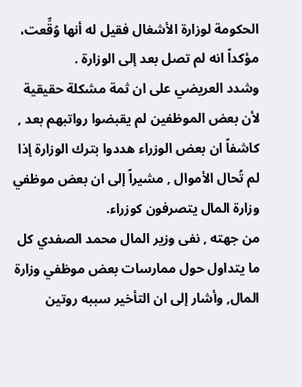الحكومة لوزارة الأشغال فقيل له أنها وُقِّعت، مؤكداً انه لم تصل بعد إلى الوزارة .
وشدد العريضي على ان ثمة مشكلة حقيقية لأن بعض الموظفين لم يقبضوا رواتبهم بعد , كاشفاً ان بعض الوزراء هددوا بترك الوزارة إذا لم تُحال الأموال , مشيراً إلى ان بعض موظفي وزارة المال يتصرفون كوزراء.
من جهته , نفى وزير المال محمد الصفدي كل ما يتداول حول ممارسات بعض موظفي وزارة المال, وأشار إلى ان التأخير سببه روتين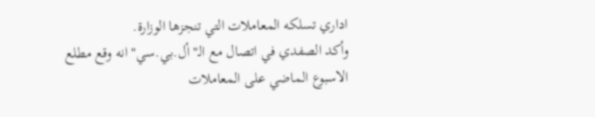اداري تسلكه المعاملات التي تنجزها الوزارة.
وأكد الصفدي في اتصال مع الـ"أل.بي.سي" انه وقع مطلع الاسبوع الماضي على المعاملات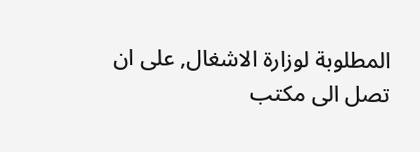المطلوبة لوزارة الاشغال, على ان تصل الى مكتب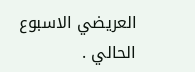العريضي الاسبوع الحالي .